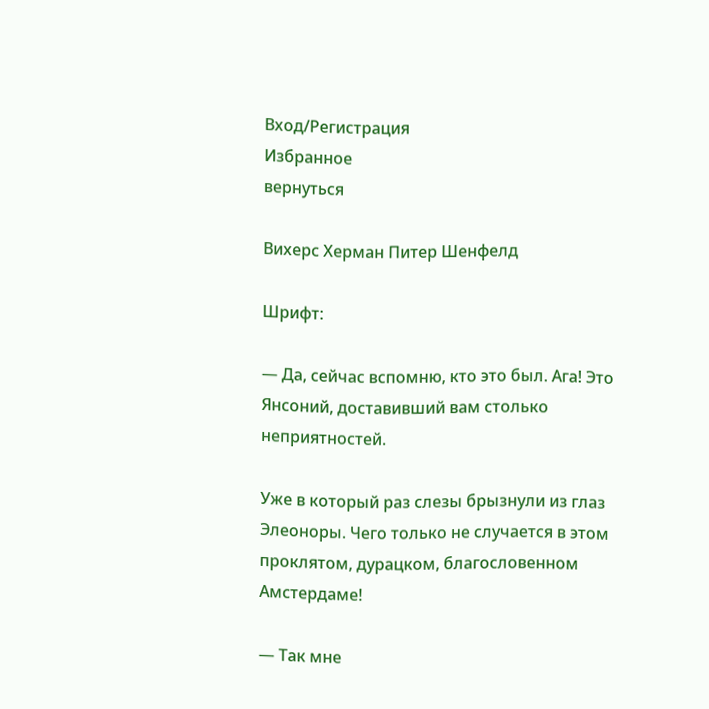Вход/Регистрация
Избранное
вернуться

Вихерс Херман Питер Шенфелд

Шрифт:

— Да, сейчас вспомню, кто это был. Ага! Это Янсоний, доставивший вам столько неприятностей.

Уже в который раз слезы брызнули из глаз Элеоноры. Чего только не случается в этом проклятом, дурацком, благословенном Амстердаме!

— Так мне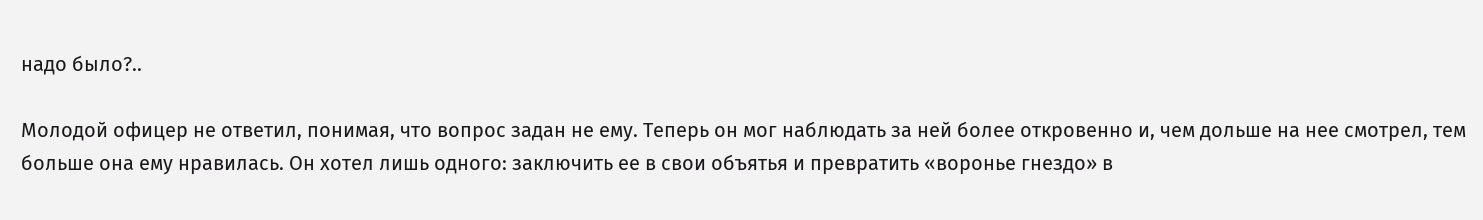надо было?..

Молодой офицер не ответил, понимая, что вопрос задан не ему. Теперь он мог наблюдать за ней более откровенно и, чем дольше на нее смотрел, тем больше она ему нравилась. Он хотел лишь одного: заключить ее в свои объятья и превратить «воронье гнездо» в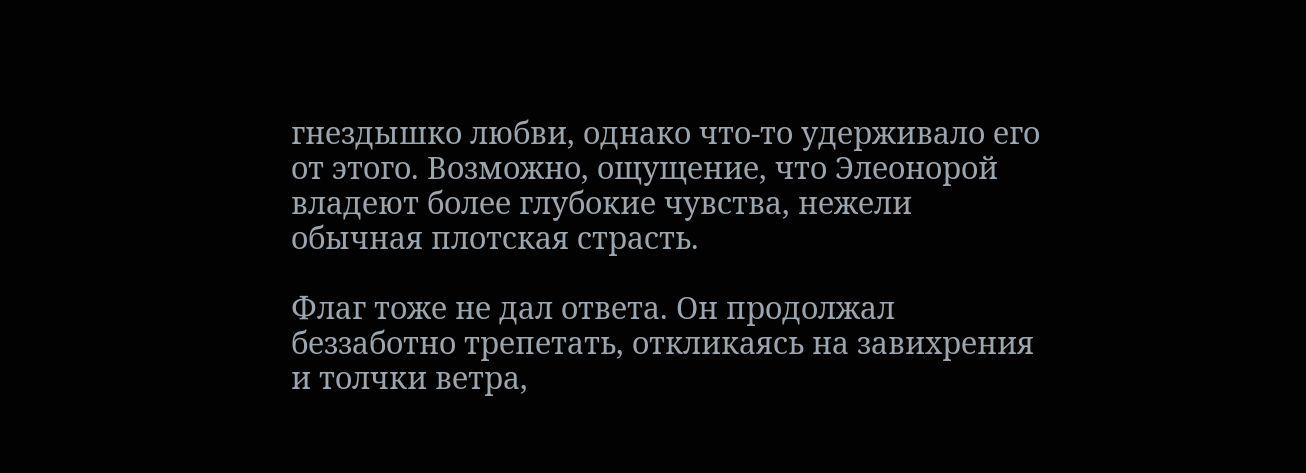гнездышко любви, однако что-то удерживало его от этого. Возможно, ощущение, что Элеонорой владеют более глубокие чувства, нежели обычная плотская страсть.

Флаг тоже не дал ответа. Он продолжал беззаботно трепетать, откликаясь на завихрения и толчки ветра,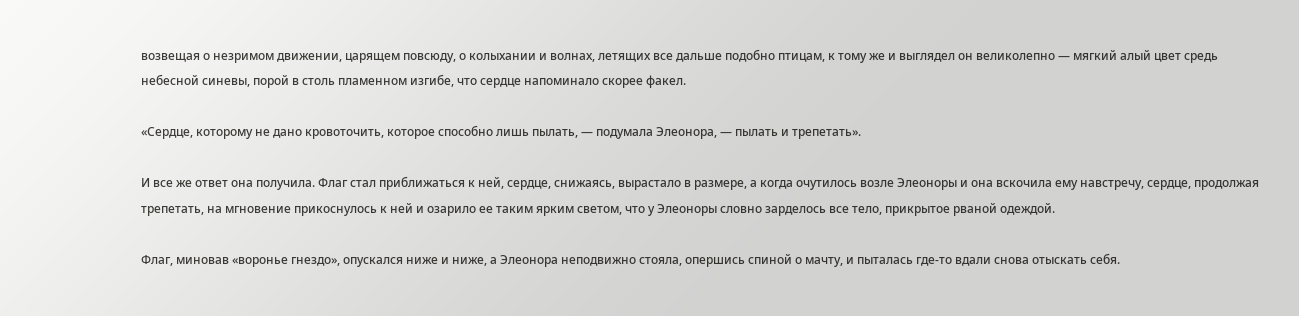возвещая о незримом движении, царящем повсюду, о колыхании и волнах, летящих все дальше подобно птицам, к тому же и выглядел он великолепно — мягкий алый цвет средь небесной синевы, порой в столь пламенном изгибе, что сердце напоминало скорее факел.

«Сердце, которому не дано кровоточить, которое способно лишь пылать, — подумала Элеонора, — пылать и трепетать».

И все же ответ она получила. Флаг стал приближаться к ней, сердце, снижаясь, вырастало в размере, а когда очутилось возле Элеоноры и она вскочила ему навстречу, сердце, продолжая трепетать, на мгновение прикоснулось к ней и озарило ее таким ярким светом, что у Элеоноры словно зарделось все тело, прикрытое рваной одеждой.

Флаг, миновав «воронье гнездо», опускался ниже и ниже, а Элеонора неподвижно стояла, опершись спиной о мачту, и пыталась где-то вдали снова отыскать себя.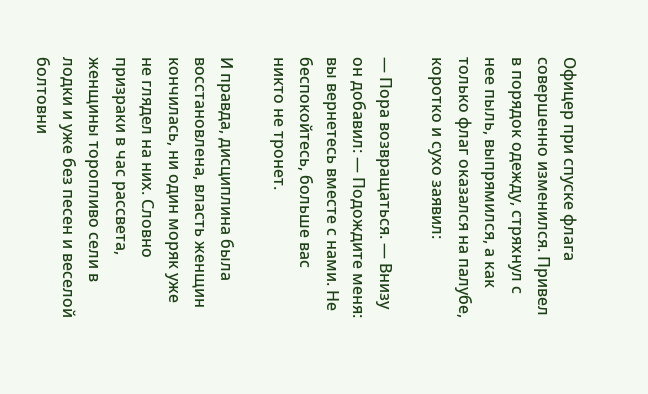Офицер при спуске флага совершенно изменился. Привел в порядок одежду, стряхнул с нее пыль, выпрямился, а как только флаг оказался на палубе, коротко и сухо заявил:

— Пора возвращаться. — Внизу он добавил: — Подождите меня: вы вернетесь вместе с нами. Не беспокойтесь, больше вас никто не тронет.

И правда, дисциплина была восстановлена, власть женщин кончилась, ни один моряк уже не глядел на них. Словно призраки в час рассвета, женщины торопливо сели в лодки и уже без песен и веселой болтовни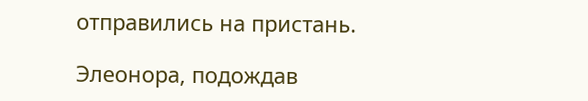отправились на пристань.

Элеонора, подождав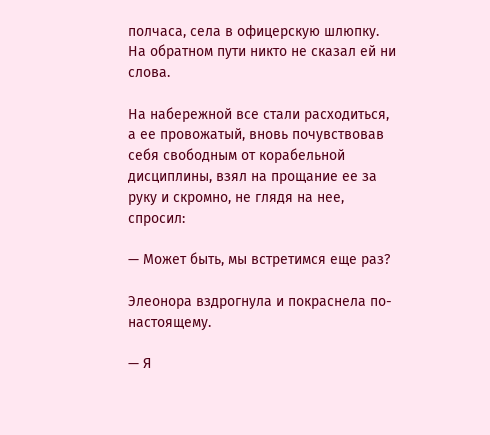полчаса, села в офицерскую шлюпку. На обратном пути никто не сказал ей ни слова.

На набережной все стали расходиться, а ее провожатый, вновь почувствовав себя свободным от корабельной дисциплины, взял на прощание ее за руку и скромно, не глядя на нее, спросил:

— Может быть, мы встретимся еще раз?

Элеонора вздрогнула и покраснела по-настоящему.

— Я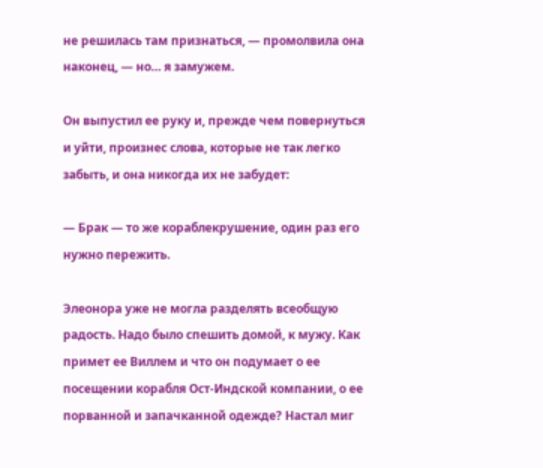не решилась там признаться, — промолвила она наконец, — но… я замужем.

Он выпустил ее руку и, прежде чем повернуться и уйти, произнес слова, которые не так легко забыть, и она никогда их не забудет:

— Брак — то же кораблекрушение, один раз его нужно пережить.

Элеонора уже не могла разделять всеобщую радость. Надо было спешить домой, к мужу. Как примет ее Виллем и что он подумает о ее посещении корабля Ост-Индской компании, о ее порванной и запачканной одежде? Настал миг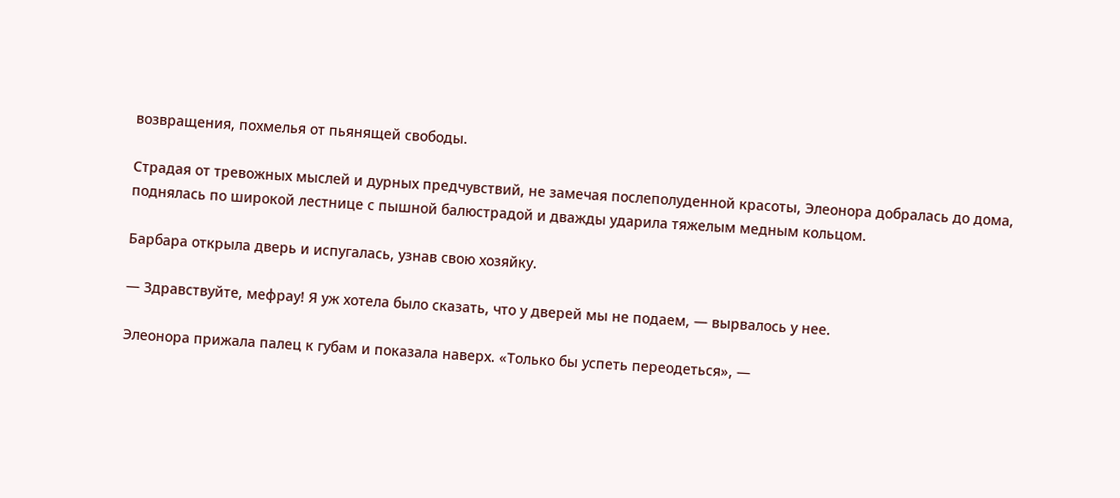возвращения, похмелья от пьянящей свободы.

Страдая от тревожных мыслей и дурных предчувствий, не замечая послеполуденной красоты, Элеонора добралась до дома, поднялась по широкой лестнице с пышной балюстрадой и дважды ударила тяжелым медным кольцом.

Барбара открыла дверь и испугалась, узнав свою хозяйку.

— Здравствуйте, мефрау! Я уж хотела было сказать, что у дверей мы не подаем, — вырвалось у нее.

Элеонора прижала палец к губам и показала наверх. «Только бы успеть переодеться», —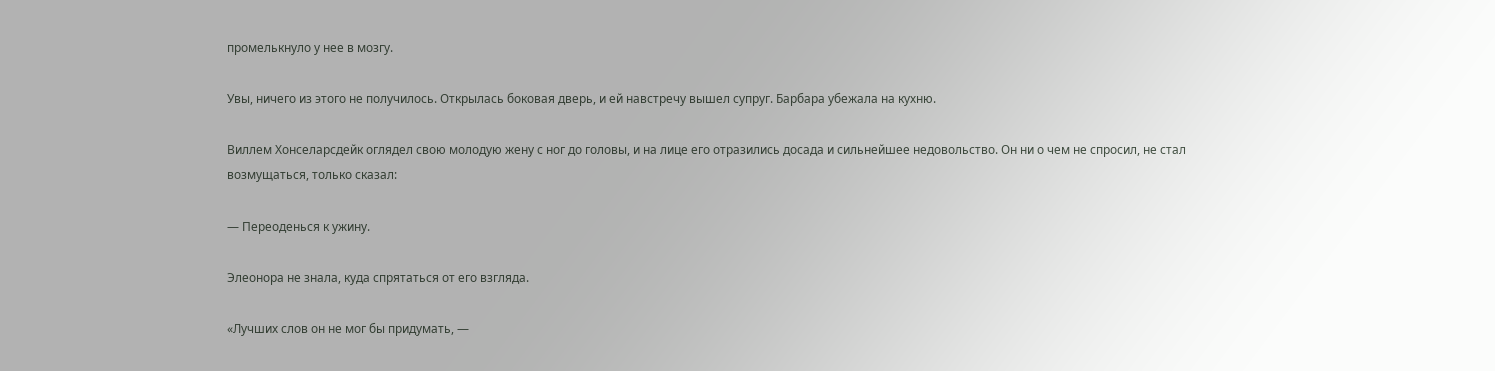промелькнуло у нее в мозгу.

Увы, ничего из этого не получилось. Открылась боковая дверь, и ей навстречу вышел супруг. Барбара убежала на кухню.

Виллем Хонселарсдейк оглядел свою молодую жену с ног до головы, и на лице его отразились досада и сильнейшее недовольство. Он ни о чем не спросил, не стал возмущаться, только сказал:

— Переоденься к ужину.

Элеонора не знала, куда спрятаться от его взгляда.

«Лучших слов он не мог бы придумать, —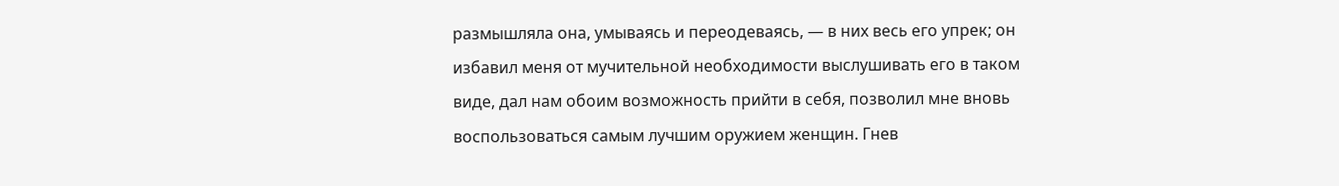размышляла она, умываясь и переодеваясь, — в них весь его упрек; он избавил меня от мучительной необходимости выслушивать его в таком виде, дал нам обоим возможность прийти в себя, позволил мне вновь воспользоваться самым лучшим оружием женщин. Гнев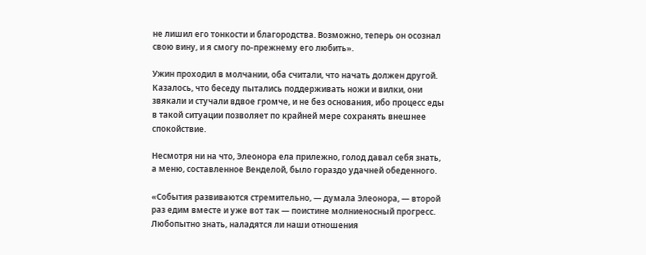не лишил его тонкости и благородства. Возможно, теперь он осознал свою вину, и я смогу по-прежнему его любить».

Ужин проходил в молчании, оба считали, что начать должен другой. Казалось, что беседу пытались поддерживать ножи и вилки, они звякали и стучали вдвое громче, и не без основания, ибо процесс еды в такой ситуации позволяет по крайней мере сохранять внешнее спокойствие.

Несмотря ни на что, Элеонора ела прилежно, голод давал себя знать, а меню, составленное Венделой, было гораздо удачней обеденного.

«События развиваются стремительно, — думала Элеонора, — второй раз едим вместе и уже вот так — поистине молниеносный прогресс. Любопытно знать, наладятся ли наши отношения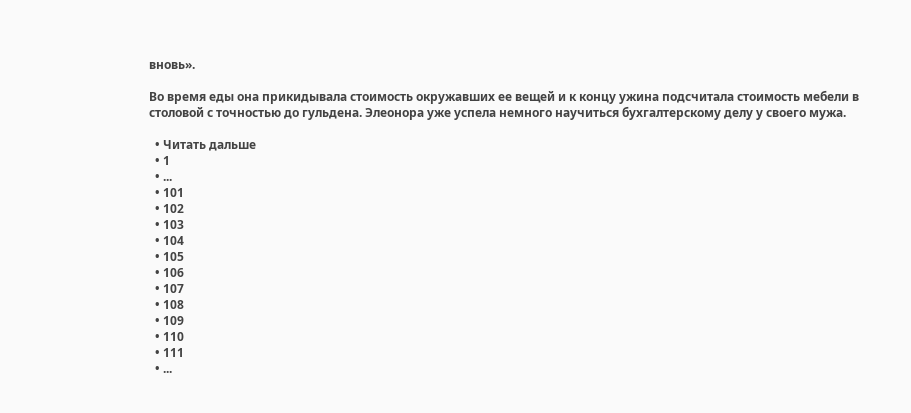вновь».

Во время еды она прикидывала стоимость окружавших ее вещей и к концу ужина подсчитала стоимость мебели в столовой с точностью до гульдена. Элеонора уже успела немного научиться бухгалтерскому делу у своего мужа.

  • Читать дальше
  • 1
  • ...
  • 101
  • 102
  • 103
  • 104
  • 105
  • 106
  • 107
  • 108
  • 109
  • 110
  • 111
  • ...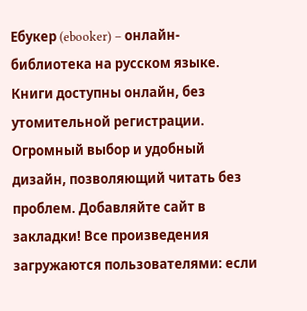Ебукер (ebooker) – онлайн-библиотека на русском языке. Книги доступны онлайн, без утомительной регистрации. Огромный выбор и удобный дизайн, позволяющий читать без проблем. Добавляйте сайт в закладки! Все произведения загружаются пользователями: если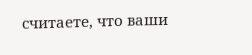считаете, что ваши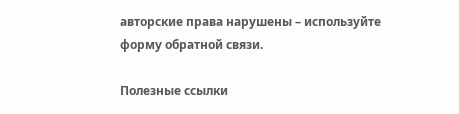авторские права нарушены – используйте форму обратной связи.

Полезные ссылки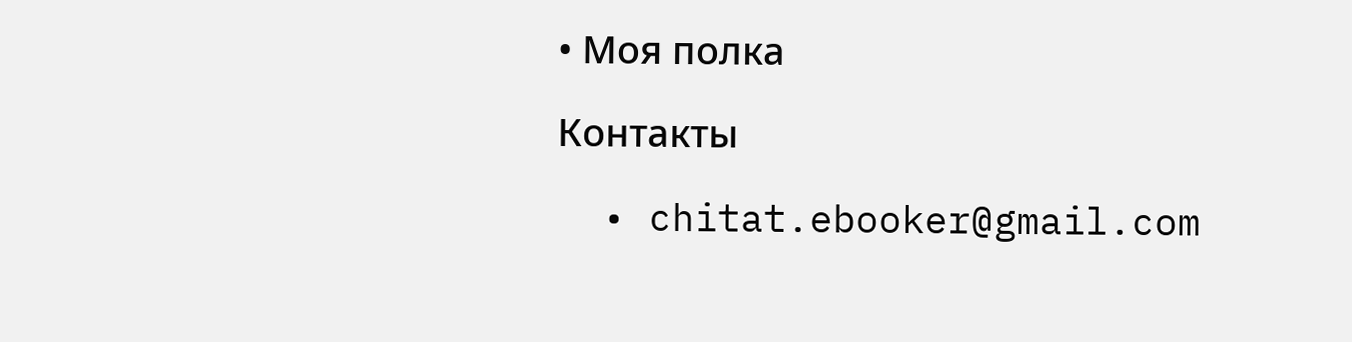• Моя полка

Контакты

  • chitat.ebooker@gmail.com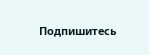Подпишитесь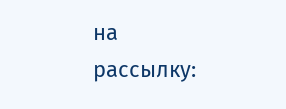на рассылку: